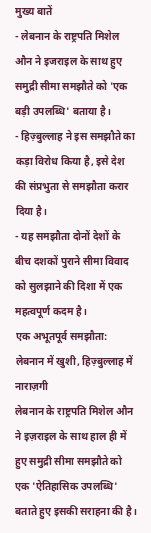मुख्य बातें
- लेबनान के राष्ट्रपति मिशेल औन ने इजराइल के साथ हुए समुद्री सीमा समझौते को 'एक बड़ी उपलब्धि' बताया है।
- हिज़्बुल्लाह ने इस समझौते का कड़ा विरोध किया है, इसे देश की संप्रभुता से समझौता करार दिया है।
- यह समझौता दोनों देशों के बीच दशकों पुराने सीमा विवाद को सुलझाने की दिशा में एक महत्वपूर्ण कदम है।
एक अभूतपूर्व समझौता: लेबनान में खुशी, हिज़्बुल्लाह में नाराज़गी
लेबनान के राष्ट्रपति मिशेल औन ने इज़राइल के साथ हाल ही में हुए समुद्री सीमा समझौते को एक 'ऐतिहासिक उपलब्धि' बताते हुए इसकी सराहना की है।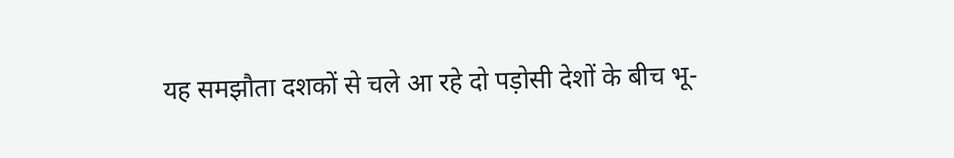यह समझौता दशकों से चले आ रहे दो पड़ोसी देशों के बीच भू-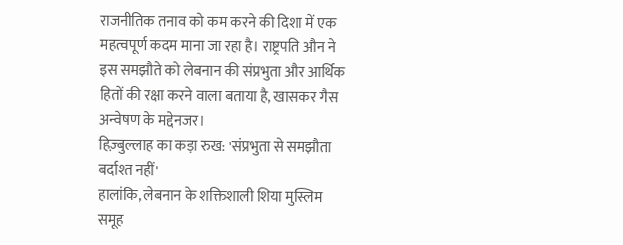राजनीतिक तनाव को कम करने की दिशा में एक महत्वपूर्ण कदम माना जा रहा है। राष्ट्रपति औन ने इस समझौते को लेबनान की संप्रभुता और आर्थिक हितों की रक्षा करने वाला बताया है, खासकर गैस अन्वेषण के मद्देनजर।
हिज़्बुल्लाह का कड़ा रुख: 'संप्रभुता से समझौता बर्दाश्त नहीं'
हालांकि, लेबनान के शक्तिशाली शिया मुस्लिम समूह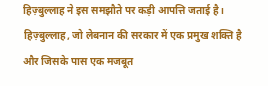हिज़्बुल्लाह ने इस समझौते पर कड़ी आपत्ति जताई है। हिज़्बुल्लाह, जो लेबनान की सरकार में एक प्रमुख शक्ति है और जिसके पास एक मजबूत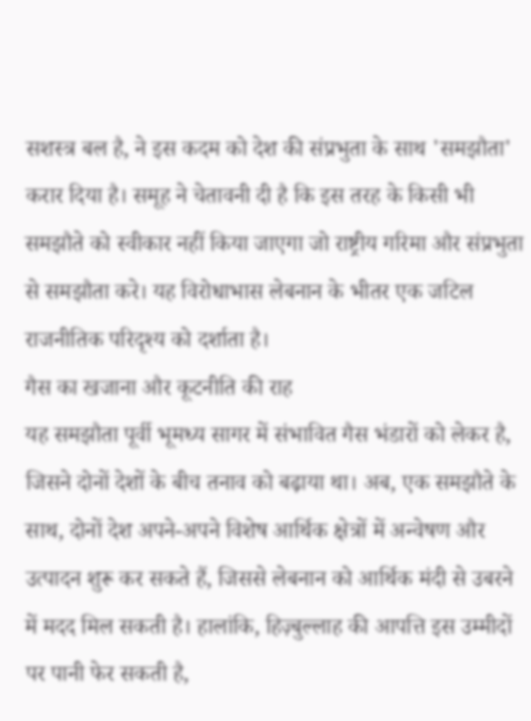सशस्त्र बल है, ने इस कदम को देश की संप्रभुता के साथ 'समझौता' करार दिया है। समूह ने चेतावनी दी है कि इस तरह के किसी भी समझौते को स्वीकार नहीं किया जाएगा जो राष्ट्रीय गरिमा और संप्रभुता से समझौता करे। यह विरोधाभास लेबनान के भीतर एक जटिल राजनीतिक परिदृश्य को दर्शाता है।
गैस का खजाना और कूटनीति की राह
यह समझौता पूर्वी भूमध्य सागर में संभावित गैस भंडारों को लेकर है, जिसने दोनों देशों के बीच तनाव को बढ़ाया था। अब, एक समझौते के साथ, दोनों देश अपने-अपने विशेष आर्थिक क्षेत्रों में अन्वेषण और उत्पादन शुरू कर सकते हैं, जिससे लेबनान को आर्थिक मंदी से उबरने में मदद मिल सकती है। हालांकि, हिज़्बुल्लाह की आपत्ति इस उम्मीदों पर पानी फेर सकती है,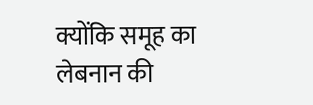क्योंकि समूह का लेबनान की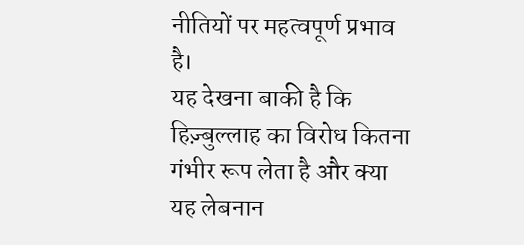नीतियों पर महत्वपूर्ण प्रभाव है।
यह देखना बाकी है कि हिज़्बुल्लाह का विरोध कितना गंभीर रूप लेता है और क्या यह लेबनान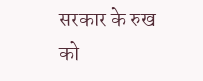सरकार के रुख को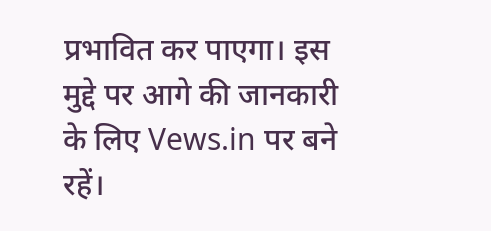प्रभावित कर पाएगा। इस मुद्दे पर आगे की जानकारी के लिए Vews.in पर बने रहें।